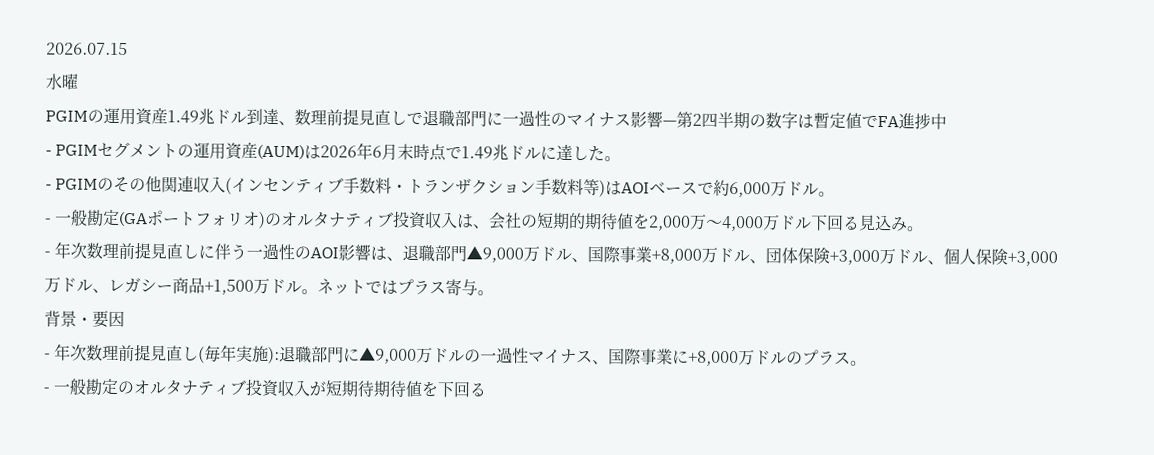2026.07.15
水曜
PGIMの運用資産1.49兆ドル到達、数理前提見直しで退職部門に一過性のマイナス影響—第2四半期の数字は暫定値でFA進捗中
- PGIMセグメントの運用資産(AUM)は2026年6月末時点で1.49兆ドルに達した。
- PGIMのその他関連収入(インセンティブ手数料・トランザクション手数料等)はAOIベースで約6,000万ドル。
- 一般勘定(GAポートフォリオ)のオルタナティブ投資収入は、会社の短期的期待値を2,000万〜4,000万ドル下回る見込み。
- 年次数理前提見直しに伴う一過性のAOI影響は、退職部門▲9,000万ドル、国際事業+8,000万ドル、団体保険+3,000万ドル、個人保険+3,000万ドル、レガシー商品+1,500万ドル。ネットではプラス寄与。
背景・要因
- 年次数理前提見直し(毎年実施):退職部門に▲9,000万ドルの一過性マイナス、国際事業に+8,000万ドルのプラス。
- 一般勘定のオルタナティブ投資収入が短期待期待値を下回る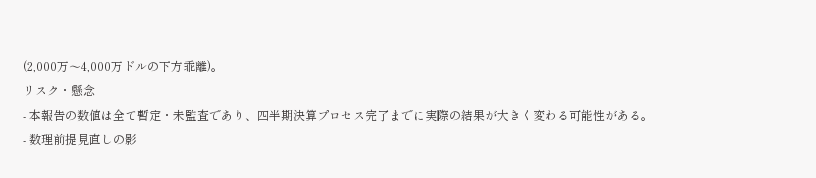(2,000万〜4,000万ドルの下方乖離)。
リスク・懸念
- 本報告の数値は全て暫定・未監査であり、四半期決算プロセス完了までに実際の結果が大きく変わる可能性がある。
- 数理前提見直しの影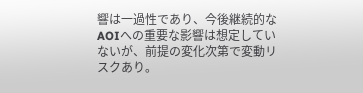響は一過性であり、今後継続的なAOIへの重要な影響は想定していないが、前提の変化次第で変動リスクあり。